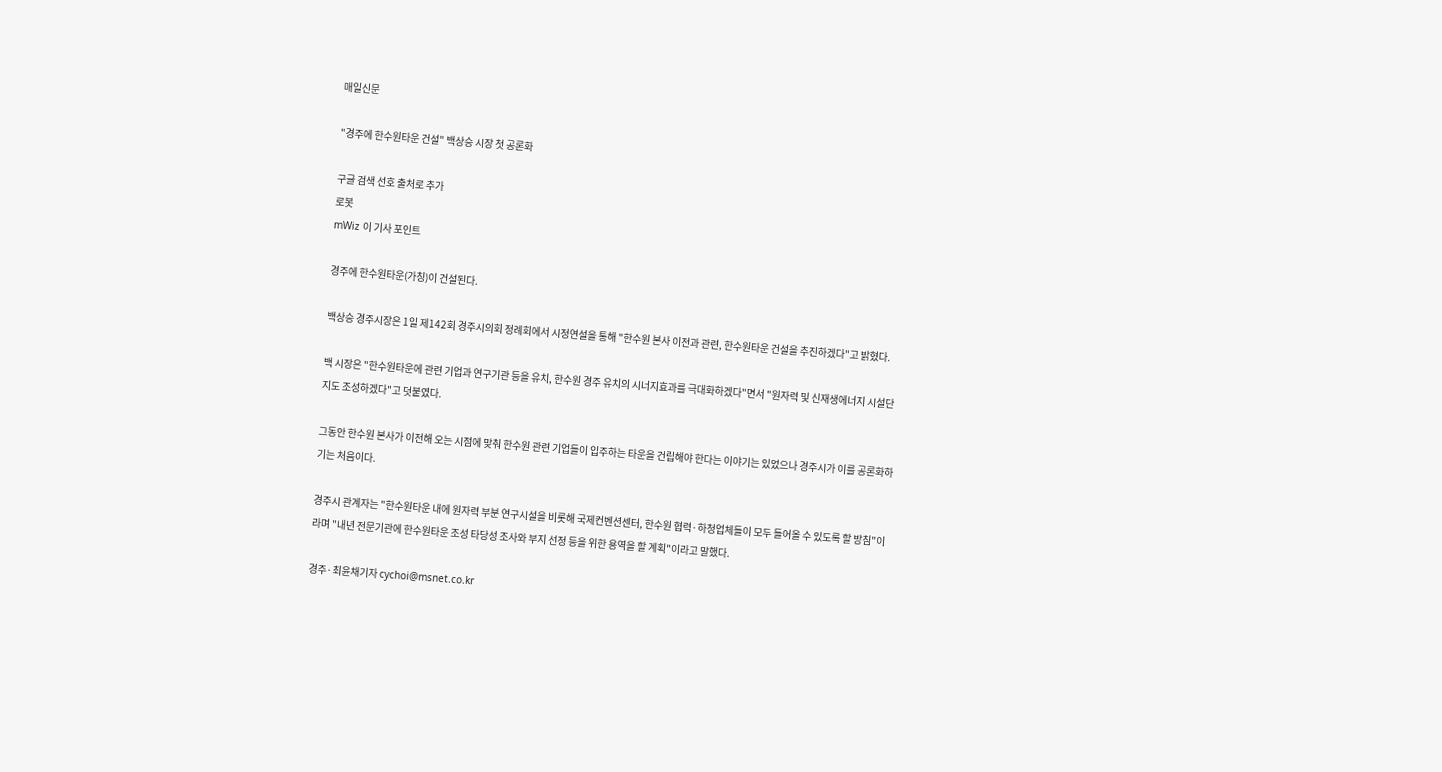매일신문

"경주에 한수원타운 건설" 백상승 시장 첫 공론화

구글 검색 선호 출처로 추가
로봇
mWiz 이 기사 포인트

경주에 한수원타운(가칭)이 건설된다.

백상승 경주시장은 1일 제142회 경주시의회 정례회에서 시정연설을 통해 "한수원 본사 이전과 관련, 한수원타운 건설을 추진하겠다"고 밝혔다.

백 시장은 "한수원타운에 관련 기업과 연구기관 등을 유치, 한수원 경주 유치의 시너지효과를 극대화하겠다"면서 "원자력 및 신재생에너지 시설단지도 조성하겠다"고 덧붙였다.

그동안 한수원 본사가 이전해 오는 시점에 맞춰 한수원 관련 기업들이 입주하는 타운을 건립해야 한다는 이야기는 있었으나 경주시가 이를 공론화하기는 처음이다.

경주시 관계자는 "한수원타운 내에 원자력 부분 연구시설을 비롯해 국제컨벤션센터, 한수원 협력·하청업체들이 모두 들어올 수 있도록 할 방침"이라며 "내년 전문기관에 한수원타운 조성 타당성 조사와 부지 선정 등을 위한 용역을 할 계획"이라고 말했다.

경주·최윤채기자 cychoi@msnet.co.kr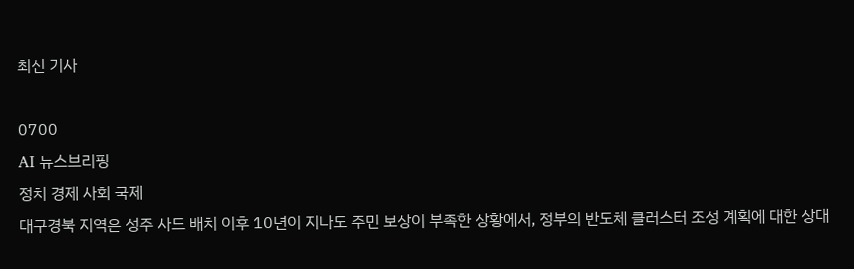최신 기사

0700
AI 뉴스브리핑
정치 경제 사회 국제
대구경북 지역은 성주 사드 배치 이후 10년이 지나도 주민 보상이 부족한 상황에서, 정부의 반도체 클러스터 조성 계획에 대한 상대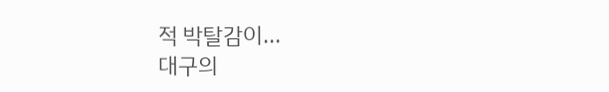적 박탈감이...
대구의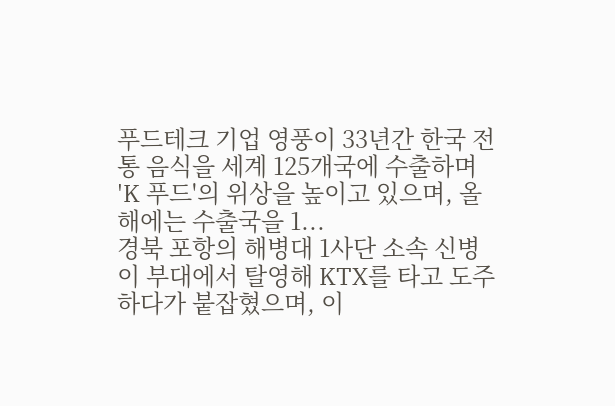푸드테크 기업 영풍이 33년간 한국 전통 음식을 세계 125개국에 수출하며 'K 푸드'의 위상을 높이고 있으며, 올해에는 수출국을 1...
경북 포항의 해병대 1사단 소속 신병이 부대에서 탈영해 KTX를 타고 도주하다가 붙잡혔으며, 이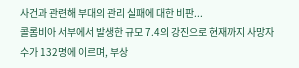사건과 관련해 부대의 관리 실패에 대한 비판...
콜롬비아 서부에서 발생한 규모 7.4의 강진으로 현재까지 사망자 수가 132명에 이르며, 부상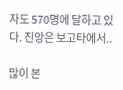자도 570명에 달하고 있다. 진앙은 보고타에서..

많이 본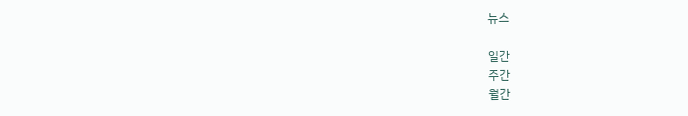뉴스

일간
주간
월간